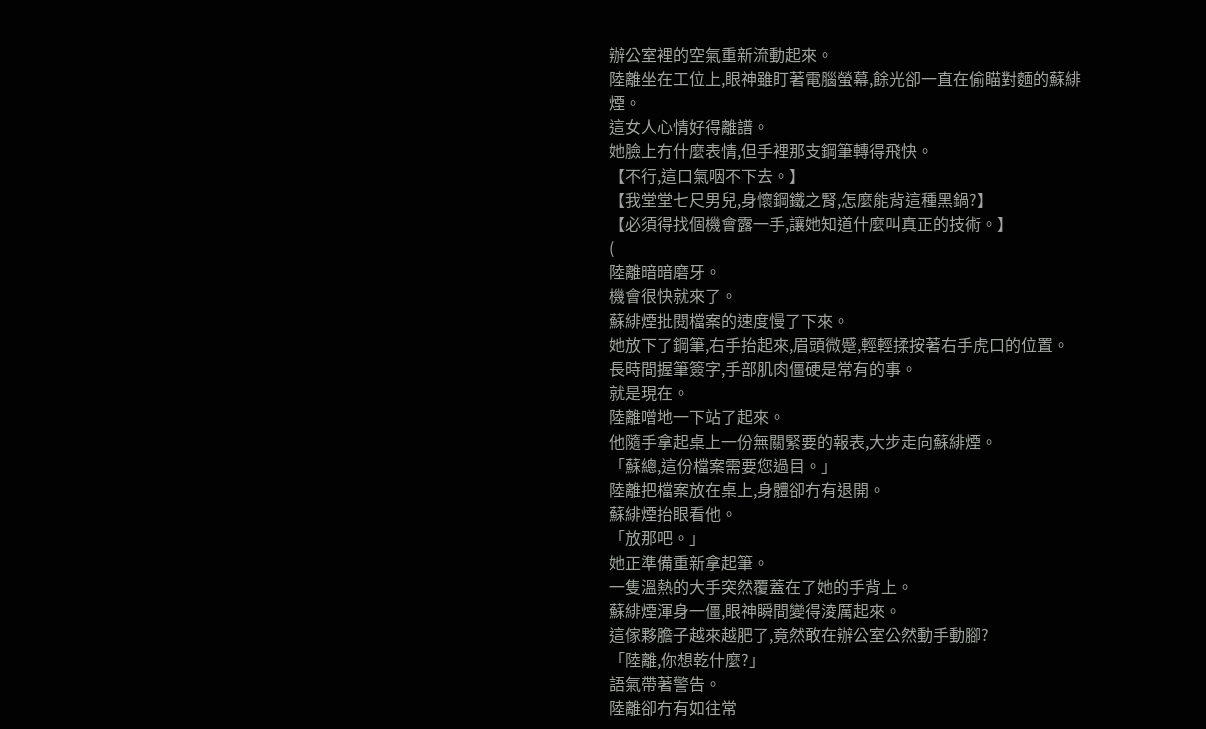辦公室裡的空氣重新流動起來。
陸離坐在工位上,眼神雖盯著電腦螢幕,餘光卻一直在偷瞄對麵的蘇緋煙。
這女人心情好得離譜。
她臉上冇什麼表情,但手裡那支鋼筆轉得飛快。
【不行,這口氣咽不下去。】
【我堂堂七尺男兒,身懷鋼鐵之腎,怎麼能背這種黑鍋?】
【必須得找個機會露一手,讓她知道什麼叫真正的技術。】
(
陸離暗暗磨牙。
機會很快就來了。
蘇緋煙批閱檔案的速度慢了下來。
她放下了鋼筆,右手抬起來,眉頭微蹙,輕輕揉按著右手虎口的位置。
長時間握筆簽字,手部肌肉僵硬是常有的事。
就是現在。
陸離噌地一下站了起來。
他隨手拿起桌上一份無關緊要的報表,大步走向蘇緋煙。
「蘇總,這份檔案需要您過目。」
陸離把檔案放在桌上,身體卻冇有退開。
蘇緋煙抬眼看他。
「放那吧。」
她正準備重新拿起筆。
一隻溫熱的大手突然覆蓋在了她的手背上。
蘇緋煙渾身一僵,眼神瞬間變得淩厲起來。
這傢夥膽子越來越肥了,竟然敢在辦公室公然動手動腳?
「陸離,你想乾什麼?」
語氣帶著警告。
陸離卻冇有如往常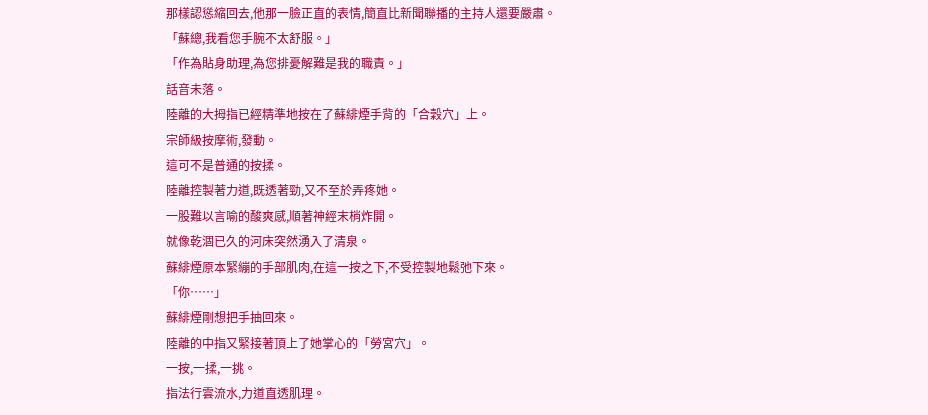那樣認慫縮回去,他那一臉正直的表情,簡直比新聞聯播的主持人還要嚴肅。
「蘇總,我看您手腕不太舒服。」
「作為貼身助理,為您排憂解難是我的職責。」
話音未落。
陸離的大拇指已經精準地按在了蘇緋煙手背的「合穀穴」上。
宗師級按摩術,發動。
這可不是普通的按揉。
陸離控製著力道,既透著勁,又不至於弄疼她。
一股難以言喻的酸爽感,順著神經末梢炸開。
就像乾涸已久的河床突然湧入了清泉。
蘇緋煙原本緊繃的手部肌肉,在這一按之下,不受控製地鬆弛下來。
「你……」
蘇緋煙剛想把手抽回來。
陸離的中指又緊接著頂上了她掌心的「勞宮穴」。
一按,一揉,一挑。
指法行雲流水,力道直透肌理。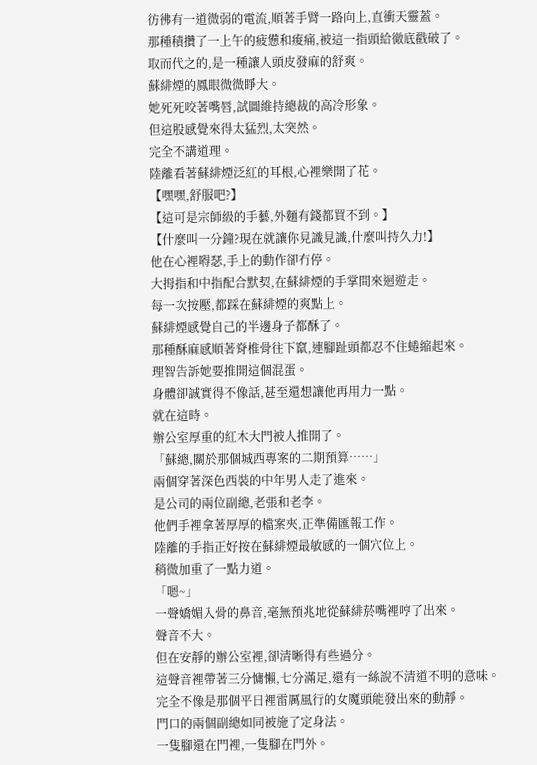彷彿有一道微弱的電流,順著手臂一路向上,直衝天靈蓋。
那種積攢了一上午的疲憊和痠痛,被這一指頭給徹底戳破了。
取而代之的,是一種讓人頭皮發麻的舒爽。
蘇緋煙的鳳眼微微睜大。
她死死咬著嘴唇,試圖維持總裁的高冷形象。
但這股感覺來得太猛烈,太突然。
完全不講道理。
陸離看著蘇緋煙泛紅的耳根,心裡樂開了花。
【嘿嘿,舒服吧?】
【這可是宗師級的手藝,外麵有錢都買不到。】
【什麼叫一分鐘?現在就讓你見識見識,什麼叫持久力!】
他在心裡嘚瑟,手上的動作卻冇停。
大拇指和中指配合默契,在蘇緋煙的手掌間來迴遊走。
每一次按壓,都踩在蘇緋煙的爽點上。
蘇緋煙感覺自己的半邊身子都酥了。
那種酥麻感順著脊椎骨往下竄,連腳趾頭都忍不住蜷縮起來。
理智告訴她要推開這個混蛋。
身體卻誠實得不像話,甚至還想讓他再用力一點。
就在這時。
辦公室厚重的紅木大門被人推開了。
「蘇總,關於那個城西專案的二期預算……」
兩個穿著深色西裝的中年男人走了進來。
是公司的兩位副總,老張和老李。
他們手裡拿著厚厚的檔案夾,正準備匯報工作。
陸離的手指正好按在蘇緋煙最敏感的一個穴位上。
稍微加重了一點力道。
「嗯~」
一聲嬌媚入骨的鼻音,毫無預兆地從蘇緋菸嘴裡哼了出來。
聲音不大。
但在安靜的辦公室裡,卻清晰得有些過分。
這聲音裡帶著三分慵懶,七分滿足,還有一絲說不清道不明的意味。
完全不像是那個平日裡雷厲風行的女魔頭能發出來的動靜。
門口的兩個副總如同被施了定身法。
一隻腳還在門裡,一隻腳在門外。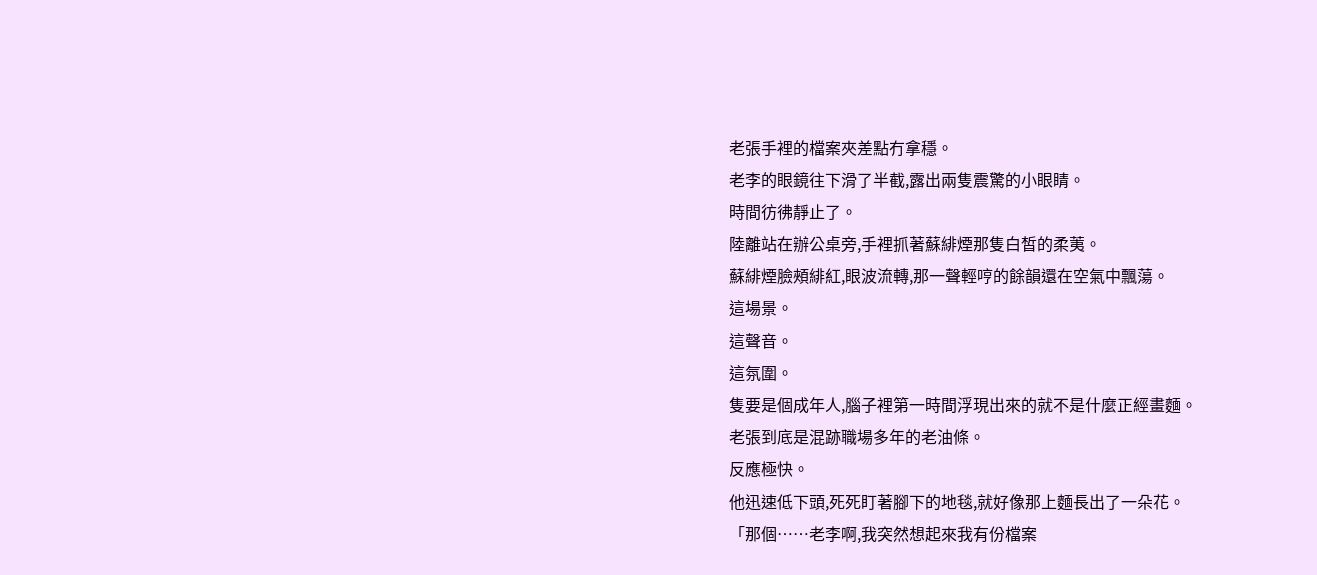老張手裡的檔案夾差點冇拿穩。
老李的眼鏡往下滑了半截,露出兩隻震驚的小眼睛。
時間彷彿靜止了。
陸離站在辦公桌旁,手裡抓著蘇緋煙那隻白皙的柔荑。
蘇緋煙臉頰緋紅,眼波流轉,那一聲輕哼的餘韻還在空氣中飄蕩。
這場景。
這聲音。
這氛圍。
隻要是個成年人,腦子裡第一時間浮現出來的就不是什麼正經畫麵。
老張到底是混跡職場多年的老油條。
反應極快。
他迅速低下頭,死死盯著腳下的地毯,就好像那上麵長出了一朵花。
「那個……老李啊,我突然想起來我有份檔案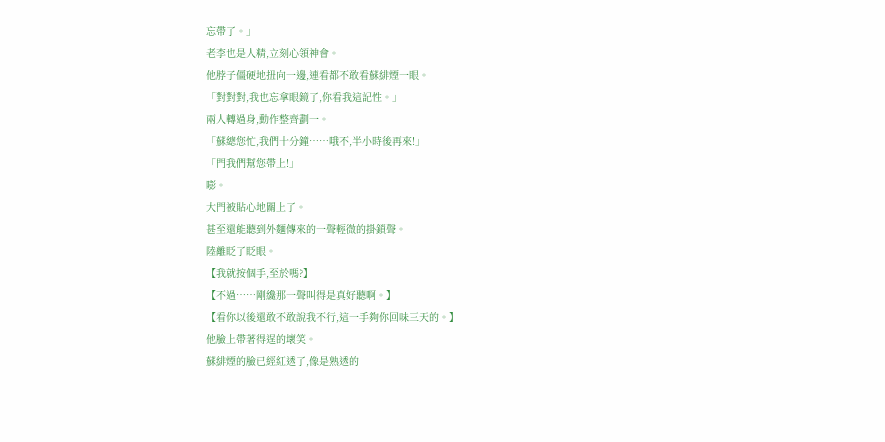忘帶了。」
老李也是人精,立刻心領神會。
他脖子僵硬地扭向一邊,連看都不敢看蘇緋煙一眼。
「對對對,我也忘拿眼鏡了,你看我這記性。」
兩人轉過身,動作整齊劃一。
「蘇總您忙,我們十分鐘……哦不,半小時後再來!」
「門我們幫您帶上!」
嘭。
大門被貼心地關上了。
甚至還能聽到外麵傳來的一聲輕微的掛鎖聲。
陸離眨了眨眼。
【我就按個手,至於嗎?】
【不過……剛纔那一聲叫得是真好聽啊。】
【看你以後還敢不敢說我不行,這一手夠你回味三天的。】
他臉上帶著得逞的壞笑。
蘇緋煙的臉已經紅透了,像是熟透的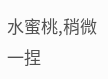水蜜桃,稍微一捏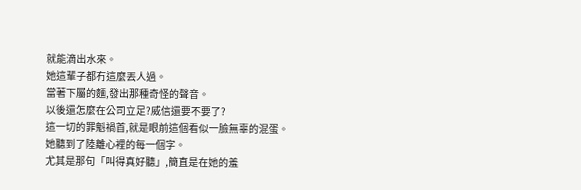就能滴出水來。
她這輩子都冇這麼丟人過。
當著下屬的麵,發出那種奇怪的聲音。
以後還怎麼在公司立足?威信還要不要了?
這一切的罪魁禍首,就是眼前這個看似一臉無辜的混蛋。
她聽到了陸離心裡的每一個字。
尤其是那句「叫得真好聽」,簡直是在她的羞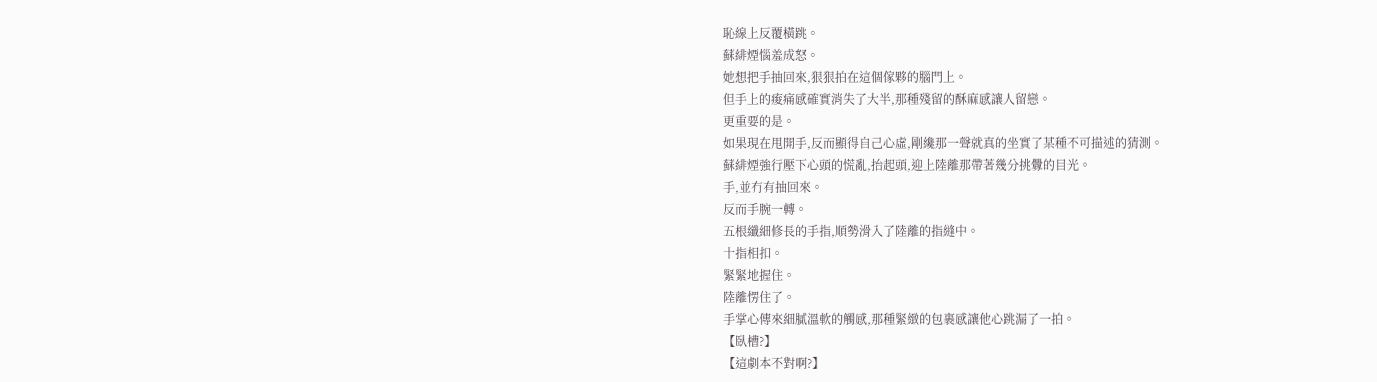恥線上反覆橫跳。
蘇緋煙惱羞成怒。
她想把手抽回來,狠狠拍在這個傢夥的腦門上。
但手上的痠痛感確實消失了大半,那種殘留的酥麻感讓人留戀。
更重要的是。
如果現在甩開手,反而顯得自己心虛,剛纔那一聲就真的坐實了某種不可描述的猜測。
蘇緋煙強行壓下心頭的慌亂,抬起頭,迎上陸離那帶著幾分挑釁的目光。
手,並冇有抽回來。
反而手腕一轉。
五根纖細修長的手指,順勢滑入了陸離的指縫中。
十指相扣。
緊緊地握住。
陸離愣住了。
手掌心傳來細膩溫軟的觸感,那種緊緻的包裹感讓他心跳漏了一拍。
【臥槽?】
【這劇本不對啊?】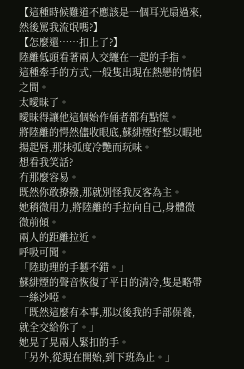【這種時候難道不應該是一個耳光扇過來,然後罵我流氓嗎?】
【怎麼還……扣上了?】
陸離低頭看著兩人交纏在一起的手指。
這種牽手的方式,一般隻出現在熱戀的情侶之間。
太曖昧了。
曖昧得讓他這個始作俑者都有點慌。
將陸離的愕然儘收眼底,蘇緋煙好整以暇地揚起唇,那抹弧度冷艷而玩味。
想看我笑話?
冇那麼容易。
既然你敢撩撥,那就別怪我反客為主。
她稍微用力,將陸離的手拉向自己,身體微微前傾。
兩人的距離拉近。
呼吸可聞。
「陸助理的手藝不錯。」
蘇緋煙的聲音恢復了平日的清冷,隻是略帶一絲沙啞。
「既然這麼有本事,那以後我的手部保養,就全交給你了。」
她晃了晃兩人緊扣的手。
「另外,從現在開始,到下班為止。」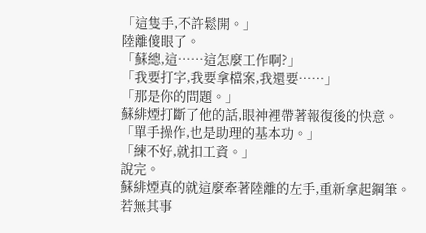「這隻手,不許鬆開。」
陸離傻眼了。
「蘇總,這……這怎麼工作啊?」
「我要打字,我要拿檔案,我還要……」
「那是你的問題。」
蘇緋煙打斷了他的話,眼神裡帶著報復後的快意。
「單手操作,也是助理的基本功。」
「練不好,就扣工資。」
說完。
蘇緋煙真的就這麼牽著陸離的左手,重新拿起鋼筆。
若無其事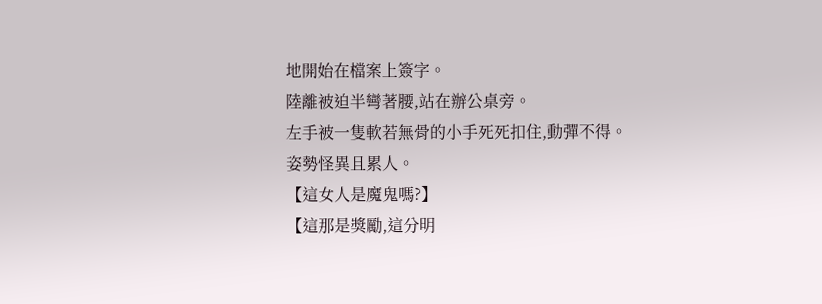地開始在檔案上簽字。
陸離被迫半彎著腰,站在辦公桌旁。
左手被一隻軟若無骨的小手死死扣住,動彈不得。
姿勢怪異且累人。
【這女人是魔鬼嗎?】
【這那是獎勵,這分明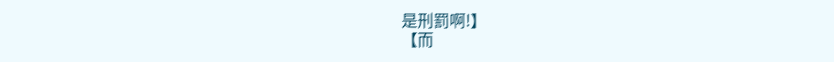是刑罰啊!】
【而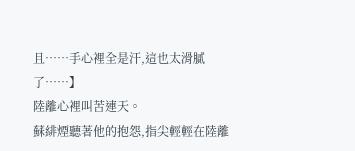且……手心裡全是汗,這也太滑膩了……】
陸離心裡叫苦連天。
蘇緋煙聽著他的抱怨,指尖輕輕在陸離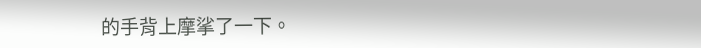的手背上摩挲了一下。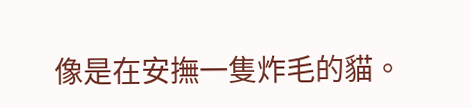像是在安撫一隻炸毛的貓。